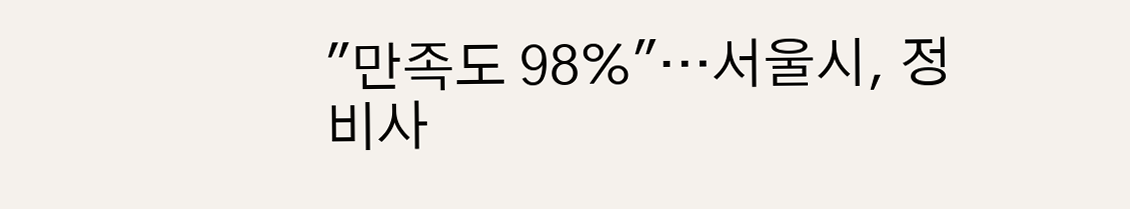"만족도 98%"…서울시, 정비사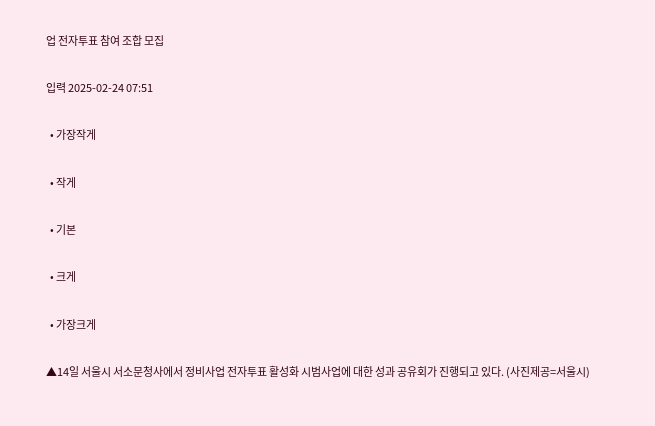업 전자투표 참여 조합 모집

입력 2025-02-24 07:51

  • 가장작게

  • 작게

  • 기본

  • 크게

  • 가장크게

▲14일 서울시 서소문청사에서 정비사업 전자투표 활성화 시범사업에 대한 성과 공유회가 진행되고 있다. (사진제공=서울시)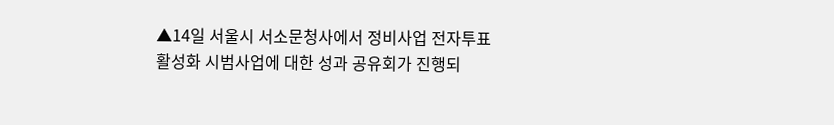▲14일 서울시 서소문청사에서 정비사업 전자투표 활성화 시범사업에 대한 성과 공유회가 진행되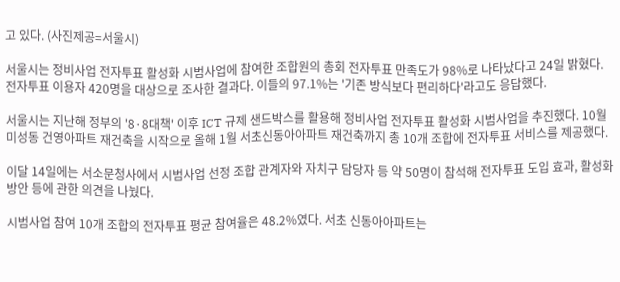고 있다. (사진제공=서울시)

서울시는 정비사업 전자투표 활성화 시범사업에 참여한 조합원의 총회 전자투표 만족도가 98%로 나타났다고 24일 밝혔다. 전자투표 이용자 420명을 대상으로 조사한 결과다. 이들의 97.1%는 '기존 방식보다 편리하다'라고도 응답했다.

서울시는 지난해 정부의 '8·8대책' 이후 ICT 규제 샌드박스를 활용해 정비사업 전자투표 활성화 시범사업을 추진했다. 10월 미성동 건영아파트 재건축을 시작으로 올해 1월 서초신동아아파트 재건축까지 총 10개 조합에 전자투표 서비스를 제공했다.

이달 14일에는 서소문청사에서 시범사업 선정 조합 관계자와 자치구 담당자 등 약 50명이 참석해 전자투표 도입 효과, 활성화 방안 등에 관한 의견을 나눴다.

시범사업 참여 10개 조합의 전자투표 평균 참여율은 48.2%였다. 서초 신동아아파트는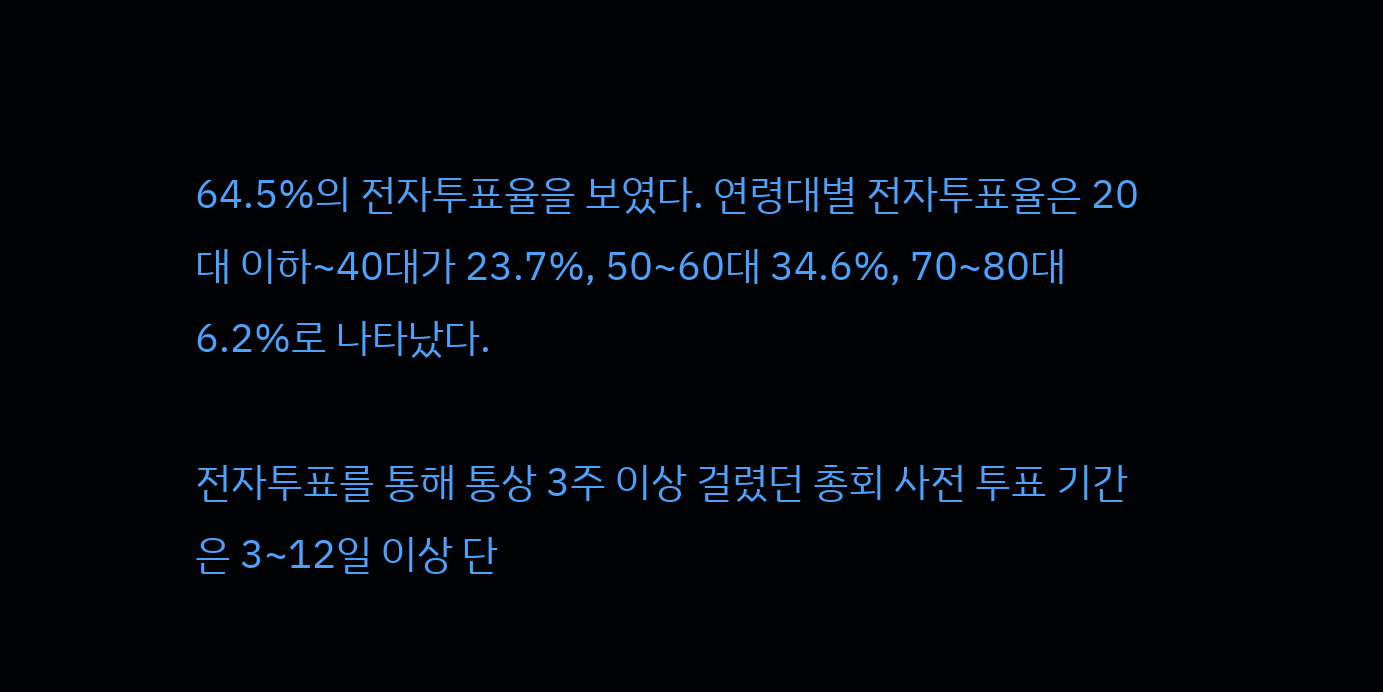64.5%의 전자투표율을 보였다. 연령대별 전자투표율은 20대 이하~40대가 23.7%, 50~60대 34.6%, 70~80대 6.2%로 나타났다.

전자투표를 통해 통상 3주 이상 걸렸던 총회 사전 투표 기간은 3~12일 이상 단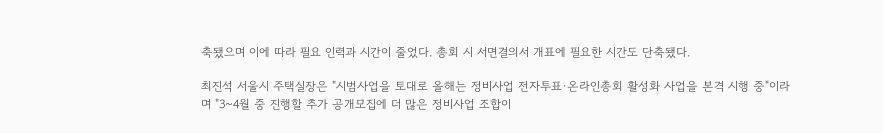축됐으며 이에 따라 필요 인력과 시간이 줄었다. 총회 시 서면결의서 개표에 필요한 시간도 단축됐다.

최진석 서울시 주택실장은 "시범사업을 토대로 올해는 정비사업 전자투표·온라인총회 활성화 사업을 본격 시행 중"이라며 "3~4월 중 진행할 추가 공개모집에 더 많은 정비사업 조합이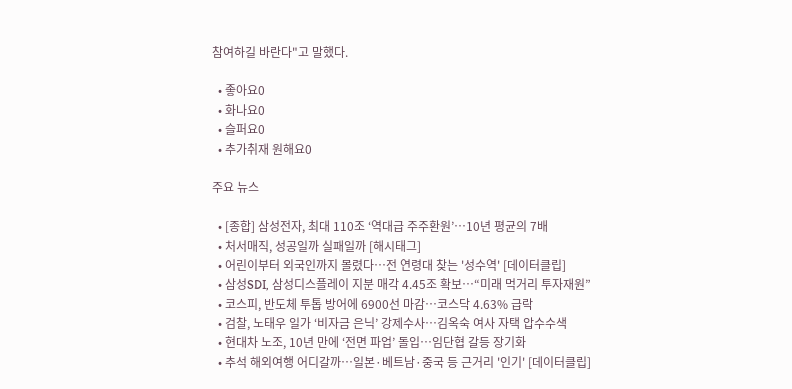참여하길 바란다"고 말했다.

  • 좋아요0
  • 화나요0
  • 슬퍼요0
  • 추가취재 원해요0

주요 뉴스

  • [종합] 삼성전자, 최대 110조 ‘역대급 주주환원’…10년 평균의 7배
  • 처서매직, 성공일까 실패일까 [해시태그]
  • 어린이부터 외국인까지 몰렸다…전 연령대 찾는 '성수역' [데이터클립]
  • 삼성SDI, 삼성디스플레이 지분 매각 4.45조 확보…“미래 먹거리 투자재원”
  • 코스피, 반도체 투톱 방어에 6900선 마감…코스닥 4.63% 급락
  • 검찰, 노태우 일가 ‘비자금 은닉’ 강제수사…김옥숙 여사 자택 압수수색
  • 현대차 노조, 10년 만에 ‘전면 파업’ 돌입…임단협 갈등 장기화
  • 추석 해외여행 어디갈까…일본·베트남·중국 등 근거리 '인기' [데이터클립]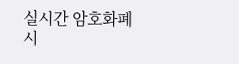실시간 암호화폐 시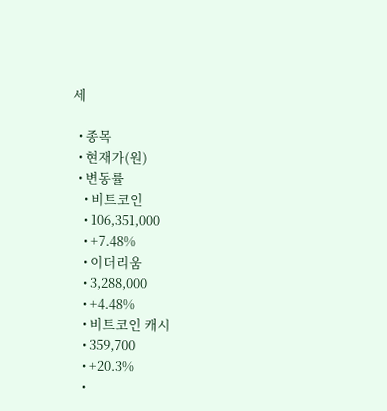세

  • 종목
  • 현재가(원)
  • 변동률
    • 비트코인
    • 106,351,000
    • +7.48%
    • 이더리움
    • 3,288,000
    • +4.48%
    • 비트코인 캐시
    • 359,700
    • +20.3%
    •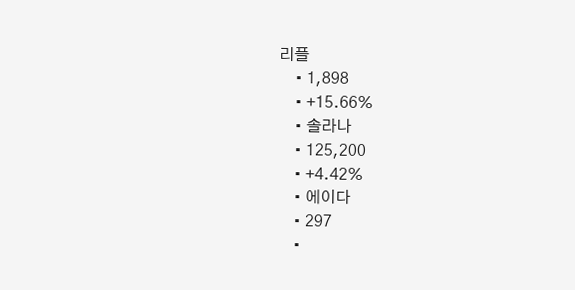리플
    • 1,898
    • +15.66%
    • 솔라나
    • 125,200
    • +4.42%
    • 에이다
    • 297
    •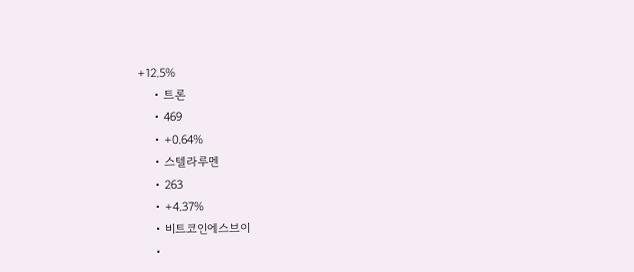+12.5%
    • 트론
    • 469
    • +0.64%
    • 스텔라루멘
    • 263
    • +4.37%
    • 비트코인에스브이
    •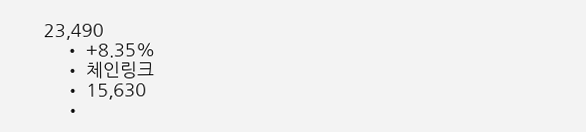23,490
    • +8.35%
    • 체인링크
    • 15,630
    •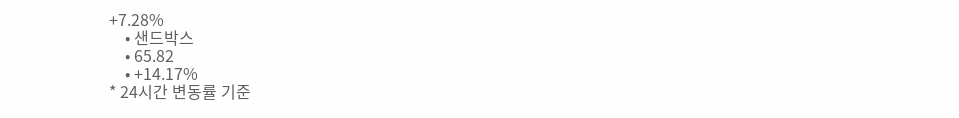+7.28%
    • 샌드박스
    • 65.82
    • +14.17%
* 24시간 변동률 기준